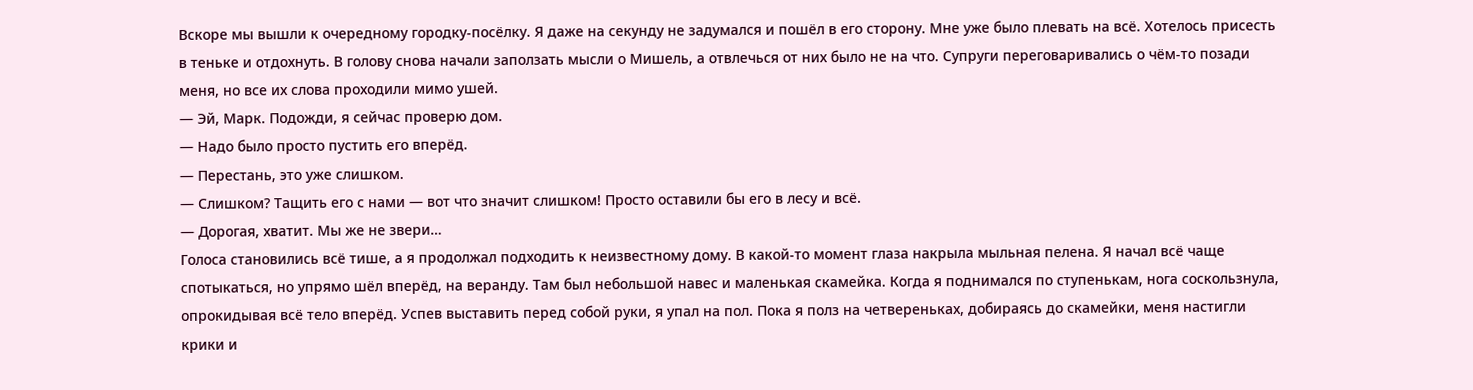Вскоре мы вышли к очередному городку-посёлку. Я даже на секунду не задумался и пошёл в его сторону. Мне уже было плевать на всё. Хотелось присесть в теньке и отдохнуть. В голову снова начали заползать мысли о Мишель, а отвлечься от них было не на что. Супруги переговаривались о чём-то позади меня, но все их слова проходили мимо ушей.
— Эй, Марк. Подожди, я сейчас проверю дом.
— Надо было просто пустить его вперёд.
— Перестань, это уже слишком.
— Слишком? Тащить его с нами — вот что значит слишком! Просто оставили бы его в лесу и всё.
— Дорогая, хватит. Мы же не звери…
Голоса становились всё тише, а я продолжал подходить к неизвестному дому. В какой-то момент глаза накрыла мыльная пелена. Я начал всё чаще спотыкаться, но упрямо шёл вперёд, на веранду. Там был небольшой навес и маленькая скамейка. Когда я поднимался по ступенькам, нога соскользнула, опрокидывая всё тело вперёд. Успев выставить перед собой руки, я упал на пол. Пока я полз на четвереньках, добираясь до скамейки, меня настигли крики и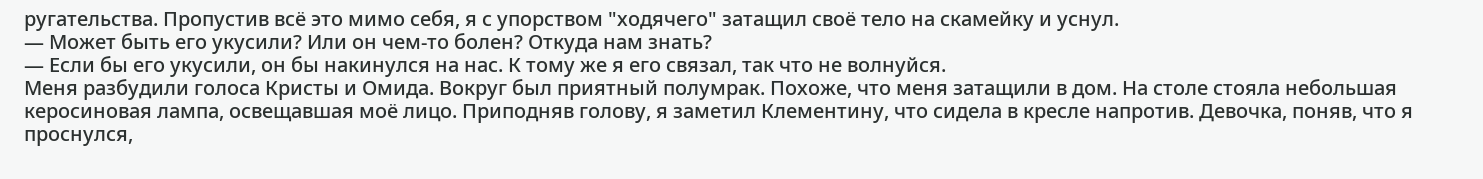ругательства. Пропустив всё это мимо себя, я с упорством "ходячего" затащил своё тело на скамейку и уснул.
— Может быть его укусили? Или он чем-то болен? Откуда нам знать?
— Если бы его укусили, он бы накинулся на нас. К тому же я его связал, так что не волнуйся.
Меня разбудили голоса Кристы и Омида. Вокруг был приятный полумрак. Похоже, что меня затащили в дом. На столе стояла небольшая керосиновая лампа, освещавшая моё лицо. Приподняв голову, я заметил Клементину, что сидела в кресле напротив. Девочка, поняв, что я проснулся,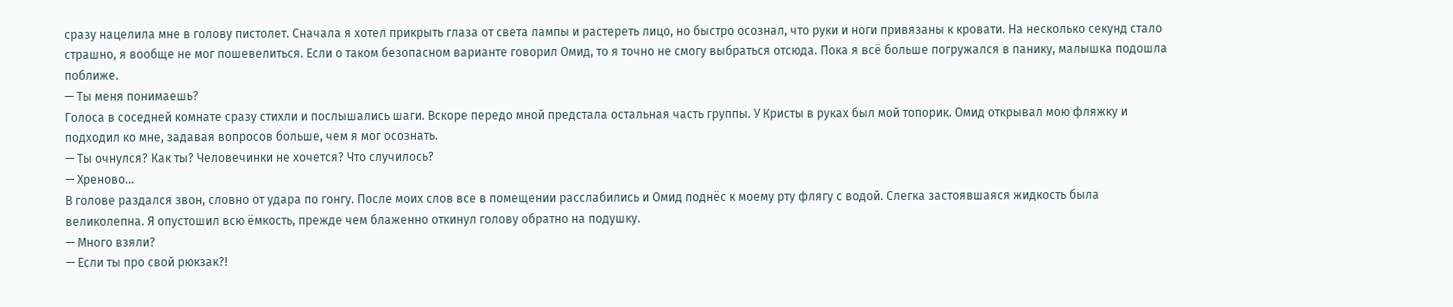сразу нацелила мне в голову пистолет. Сначала я хотел прикрыть глаза от света лампы и растереть лицо, но быстро осознал, что руки и ноги привязаны к кровати. На несколько секунд стало страшно, я вообще не мог пошевелиться. Если о таком безопасном варианте говорил Омид, то я точно не смогу выбраться отсюда. Пока я всё больше погружался в панику, малышка подошла поближе.
— Ты меня понимаешь?
Голоса в соседней комнате сразу стихли и послышались шаги. Вскоре передо мной предстала остальная часть группы. У Кристы в руках был мой топорик. Омид открывал мою фляжку и подходил ко мне, задавая вопросов больше, чем я мог осознать.
— Ты очнулся? Как ты? Человечинки не хочется? Что случилось?
— Хреново…
В голове раздался звон, словно от удара по гонгу. После моих слов все в помещении расслабились и Омид поднёс к моему рту флягу с водой. Слегка застоявшаяся жидкость была великолепна. Я опустошил всю ёмкость, прежде чем блаженно откинул голову обратно на подушку.
— Много взяли?
— Если ты про свой рюкзак?!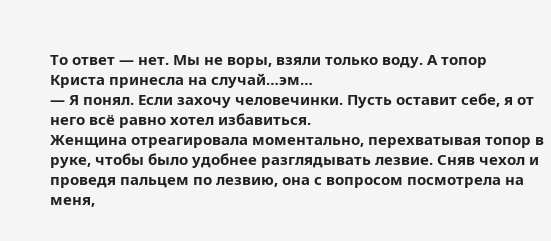То ответ — нет. Мы не воры, взяли только воду. А топор Криста принесла на случай…эм…
— Я понял. Если захочу человечинки. Пусть оставит себе, я от него всё равно хотел избавиться.
Женщина отреагировала моментально, перехватывая топор в руке, чтобы было удобнее разглядывать лезвие. Сняв чехол и проведя пальцем по лезвию, она с вопросом посмотрела на меня,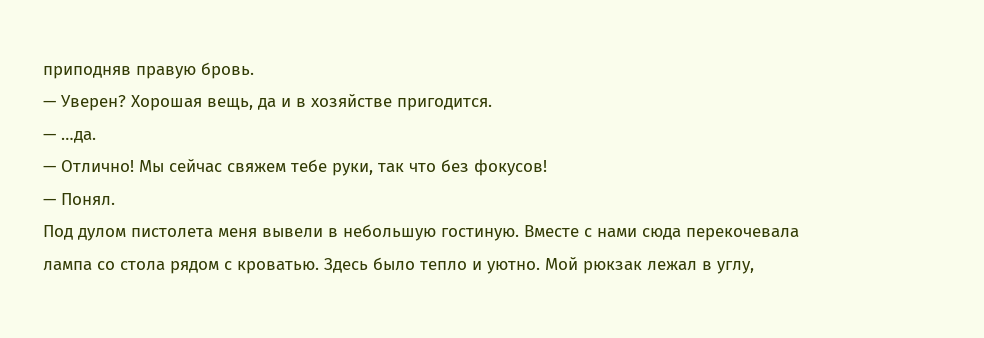приподняв правую бровь.
— Уверен? Хорошая вещь, да и в хозяйстве пригодится.
— …да.
— Отлично! Мы сейчас свяжем тебе руки, так что без фокусов!
— Понял.
Под дулом пистолета меня вывели в небольшую гостиную. Вместе с нами сюда перекочевала лампа со стола рядом с кроватью. Здесь было тепло и уютно. Мой рюкзак лежал в углу,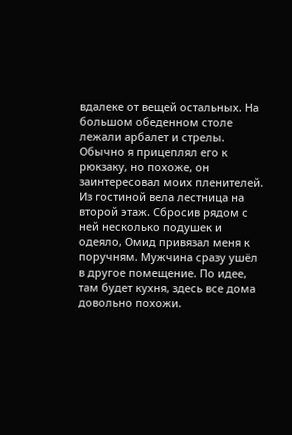вдалеке от вещей остальных. На большом обеденном столе лежали арбалет и стрелы. Обычно я прицеплял его к рюкзаку, но похоже, он заинтересовал моих пленителей.
Из гостиной вела лестница на второй этаж. Сбросив рядом с ней несколько подушек и одеяло, Омид привязал меня к поручням. Мужчина сразу ушёл в другое помещение. По идее, там будет кухня, здесь все дома довольно похожи.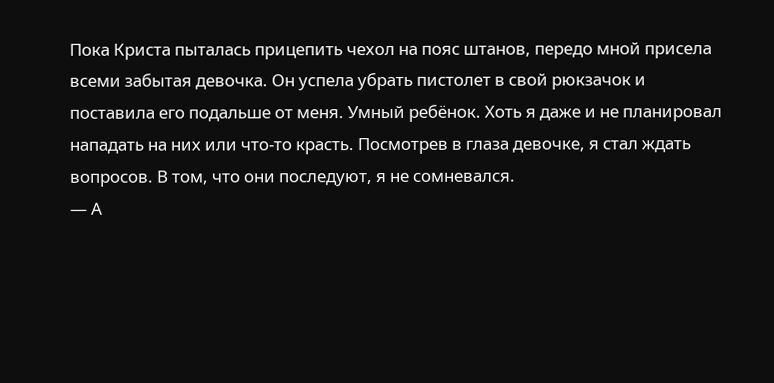Пока Криста пыталась прицепить чехол на пояс штанов, передо мной присела всеми забытая девочка. Он успела убрать пистолет в свой рюкзачок и поставила его подальше от меня. Умный ребёнок. Хоть я даже и не планировал нападать на них или что-то красть. Посмотрев в глаза девочке, я стал ждать вопросов. В том, что они последуют, я не сомневался.
— А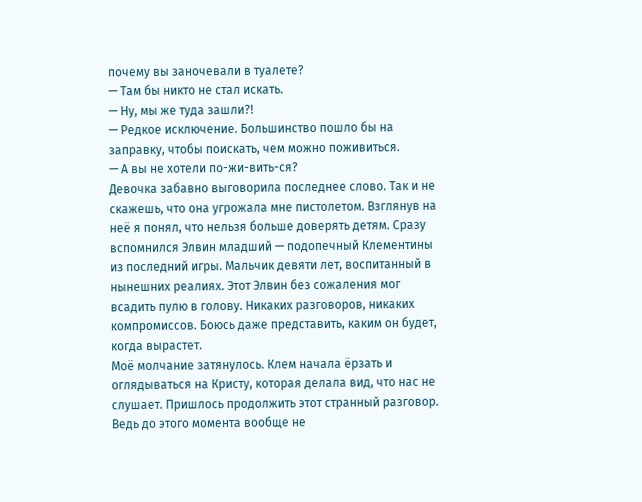почему вы заночевали в туалете?
— Там бы никто не стал искать.
— Ну, мы же туда зашли?!
— Редкое исключение. Большинство пошло бы на заправку, чтобы поискать, чем можно поживиться.
— А вы не хотели по-жи-вить-ся?
Девочка забавно выговорила последнее слово. Так и не скажешь, что она угрожала мне пистолетом. Взглянув на неё я понял, что нельзя больше доверять детям. Сразу вспомнился Элвин младший — подопечный Клементины из последний игры. Мальчик девяти лет, воспитанный в нынешних реалиях. Этот Элвин без сожаления мог всадить пулю в голову. Никаких разговоров, никаких компромиссов. Боюсь даже представить, каким он будет, когда вырастет.
Моё молчание затянулось. Клем начала ёрзать и оглядываться на Кристу, которая делала вид, что нас не слушает. Пришлось продолжить этот странный разговор. Ведь до этого момента вообще не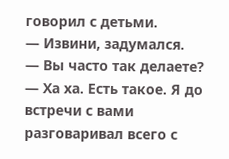говорил с детьми.
— Извини, задумался.
— Вы часто так делаете?
— Ха ха. Есть такое. Я до встречи с вами разговаривал всего с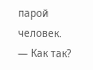парой человек.
— Как так?